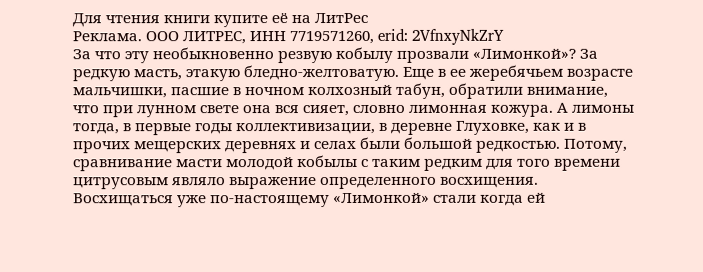Для чтения книги купите её на ЛитРес
Реклама. ООО ЛИТРЕС, ИНН 7719571260, erid: 2VfnxyNkZrY
За что эту необыкновенно резвую кобылу прозвали «Лимонкой»? За редкую масть, этакую бледно-желтоватую. Еще в ее жеребячьем возрасте мальчишки, пасшие в ночном колхозный табун, обратили внимание, что при лунном свете она вся сияет, словно лимонная кожура. А лимоны тогда, в первые годы коллективизации, в деревне Глуховке, как и в прочих мещерских деревнях и селах были большой редкостью. Потому, сравнивание масти молодой кобылы с таким редким для того времени цитрусовым являло выражение определенного восхищения. Восхищаться уже по-настоящему «Лимонкой» стали когда ей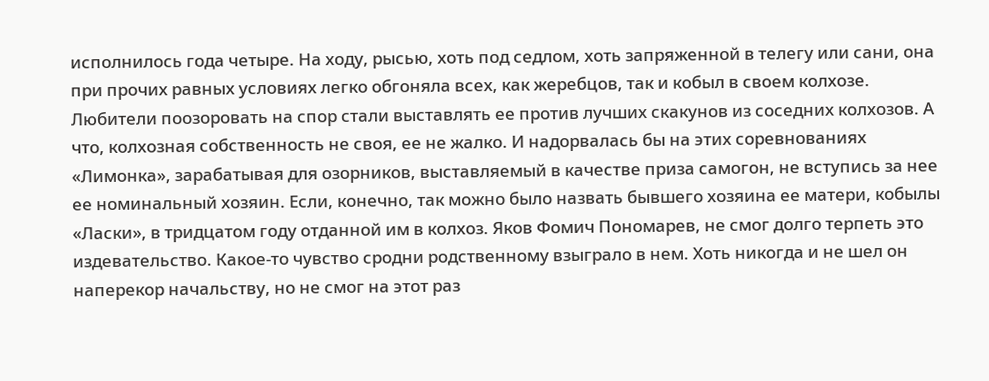исполнилось года четыре. На ходу, рысью, хоть под седлом, хоть запряженной в телегу или сани, она при прочих равных условиях легко обгоняла всех, как жеребцов, так и кобыл в своем колхозе. Любители поозоровать на спор стали выставлять ее против лучших скакунов из соседних колхозов. А что, колхозная собственность не своя, ее не жалко. И надорвалась бы на этих соревнованиях «Лимонка», зарабатывая для озорников, выставляемый в качестве приза самогон, не вступись за нее ее номинальный хозяин. Если, конечно, так можно было назвать бывшего хозяина ее матери, кобылы «Ласки», в тридцатом году отданной им в колхоз. Яков Фомич Пономарев, не смог долго терпеть это издевательство. Какое-то чувство сродни родственному взыграло в нем. Хоть никогда и не шел он наперекор начальству, но не смог на этот раз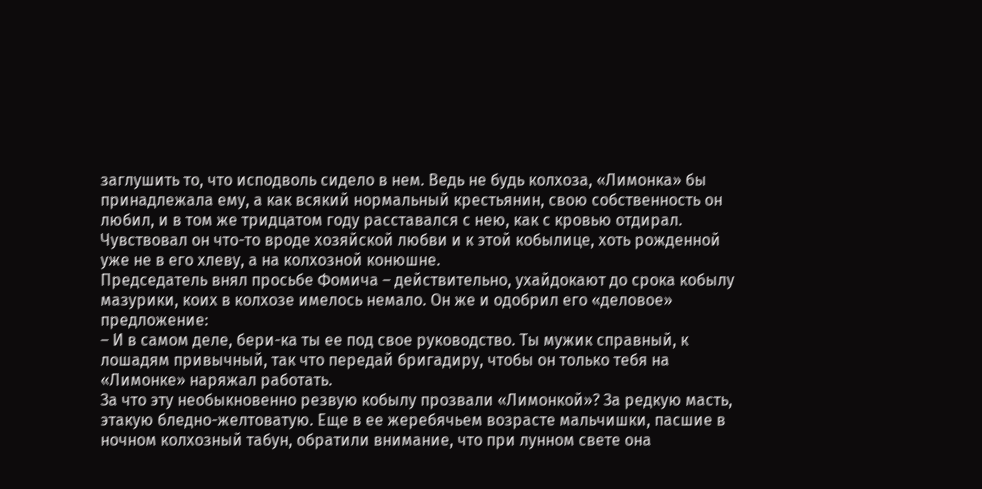заглушить то, что исподволь сидело в нем. Ведь не будь колхоза, «Лимонка» бы принадлежала ему, а как всякий нормальный крестьянин, свою собственность он любил, и в том же тридцатом году расставался с нею, как с кровью отдирал. Чувствовал он что-то вроде хозяйской любви и к этой кобылице, хоть рожденной уже не в его хлеву, а на колхозной конюшне.
Председатель внял просьбе Фомича – действительно, ухайдокают до срока кобылу мазурики, коих в колхозе имелось немало. Он же и одобрил его «деловое» предложение:
– И в самом деле, бери-ка ты ее под свое руководство. Ты мужик справный, к лошадям привычный, так что передай бригадиру, чтобы он только тебя на «Лимонке» наряжал работать.
За что эту необыкновенно резвую кобылу прозвали «Лимонкой»? За редкую масть, этакую бледно-желтоватую. Еще в ее жеребячьем возрасте мальчишки, пасшие в ночном колхозный табун, обратили внимание, что при лунном свете она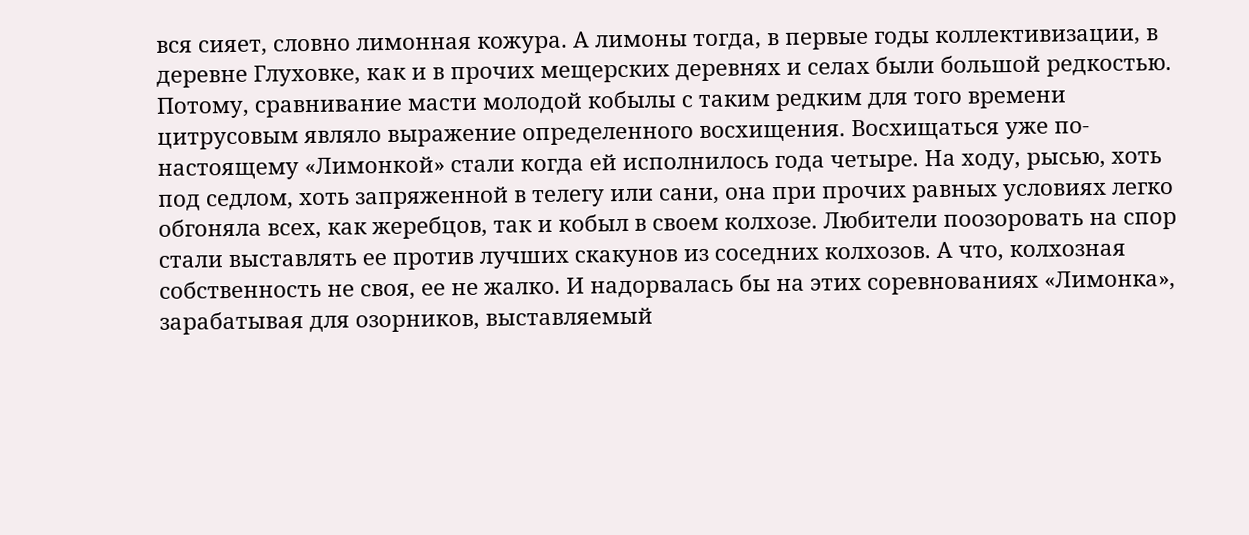вся сияет, словно лимонная кожура. А лимоны тогда, в первые годы коллективизации, в деревне Глуховке, как и в прочих мещерских деревнях и селах были большой редкостью. Потому, сравнивание масти молодой кобылы с таким редким для того времени цитрусовым являло выражение определенного восхищения. Восхищаться уже по-настоящему «Лимонкой» стали когда ей исполнилось года четыре. На ходу, рысью, хоть под седлом, хоть запряженной в телегу или сани, она при прочих равных условиях легко обгоняла всех, как жеребцов, так и кобыл в своем колхозе. Любители поозоровать на спор стали выставлять ее против лучших скакунов из соседних колхозов. А что, колхозная собственность не своя, ее не жалко. И надорвалась бы на этих соревнованиях «Лимонка», зарабатывая для озорников, выставляемый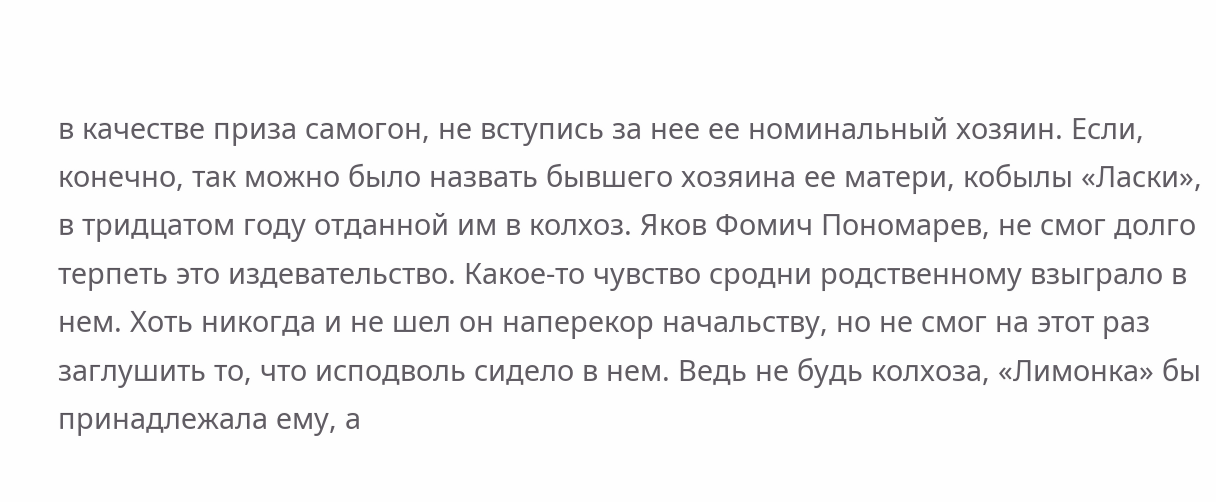в качестве приза самогон, не вступись за нее ее номинальный хозяин. Если, конечно, так можно было назвать бывшего хозяина ее матери, кобылы «Ласки», в тридцатом году отданной им в колхоз. Яков Фомич Пономарев, не смог долго терпеть это издевательство. Какое-то чувство сродни родственному взыграло в нем. Хоть никогда и не шел он наперекор начальству, но не смог на этот раз заглушить то, что исподволь сидело в нем. Ведь не будь колхоза, «Лимонка» бы принадлежала ему, а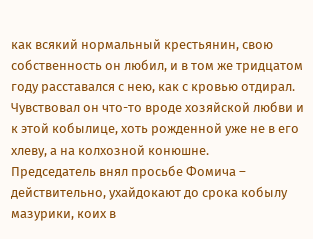как всякий нормальный крестьянин, свою собственность он любил, и в том же тридцатом году расставался с нею, как с кровью отдирал. Чувствовал он что-то вроде хозяйской любви и к этой кобылице, хоть рожденной уже не в его хлеву, а на колхозной конюшне.
Председатель внял просьбе Фомича – действительно, ухайдокают до срока кобылу мазурики, коих в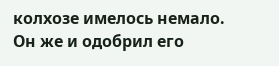колхозе имелось немало. Он же и одобрил его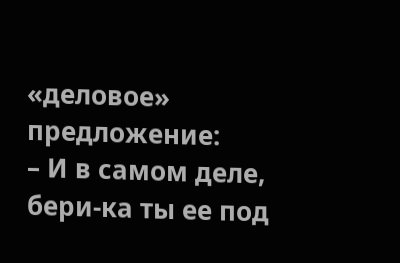«деловое» предложение:
– И в самом деле, бери-ка ты ее под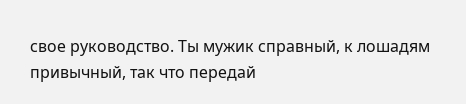свое руководство. Ты мужик справный, к лошадям привычный, так что передай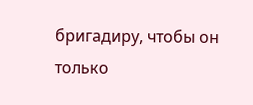бригадиру, чтобы он только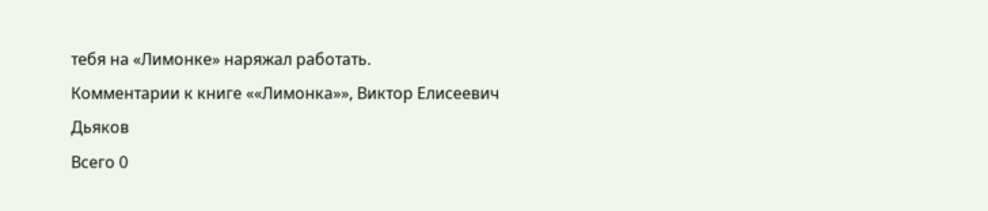тебя на «Лимонке» наряжал работать.
Комментарии к книге ««Лимонка»», Виктор Елисеевич Дьяков
Всего 0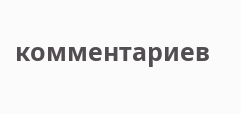комментариев